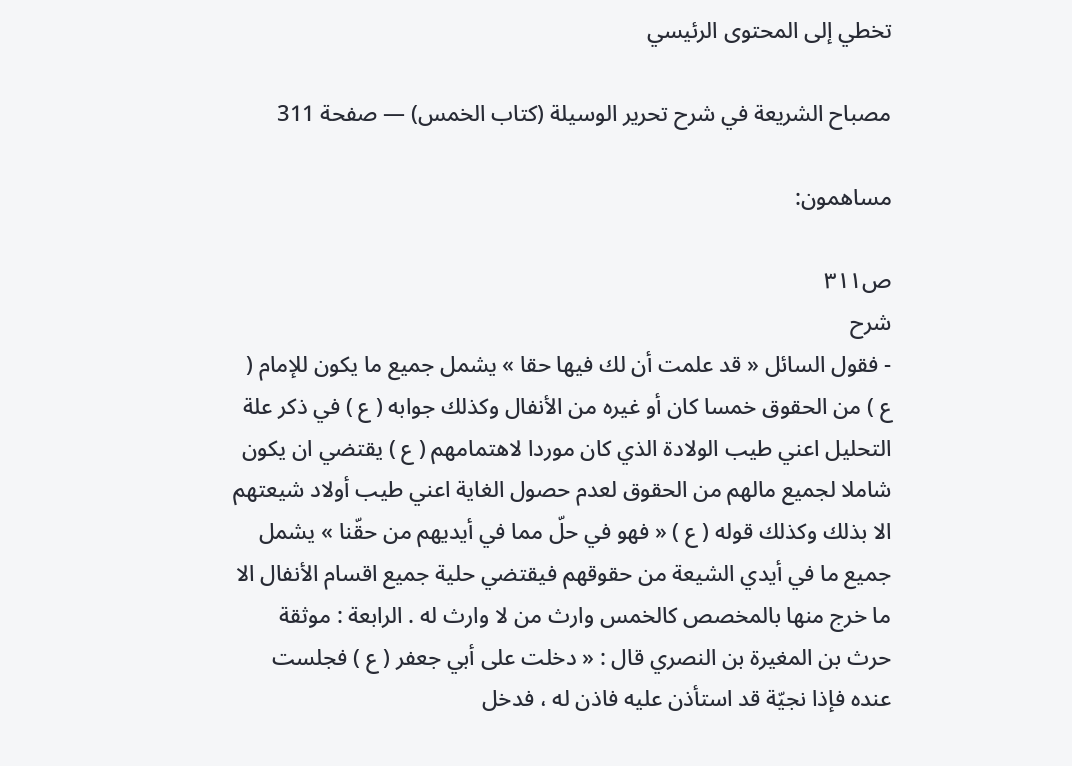تخطي إلى المحتوى الرئيسي

مصباح الشريعة في شرح تحرير الوسيلة (كتاب الخمس) — صفحة 311

مساهمون:

ص٣١١
شرح
- فقول السائل « قد علمت أن لك فيها حقا » يشمل جميع ما يكون للإمام ( ع ) من الحقوق خمسا كان أو غيره من الأنفال وكذلك جوابه ( ع ) في ذكر علة التحليل اعني طيب الولادة الذي كان موردا لاهتمامهم ( ع ) يقتضي ان يكون شاملا لجميع مالهم من الحقوق لعدم حصول الغاية اعني طيب أولاد شيعتهم الا بذلك وكذلك قوله ( ع ) « فهو في حلّ مما في أيديهم من حقّنا » يشمل جميع ما في أيدي الشيعة من حقوقهم فيقتضي حلية جميع اقسام الأنفال الا ما خرج منها بالمخصص كالخمس وارث من لا وارث له . الرابعة : موثقة حرث بن المغيرة بن النصري قال : « دخلت على أبي جعفر ( ع ) فجلست عنده فإذا نجيّة قد استأذن عليه فاذن له ، فدخل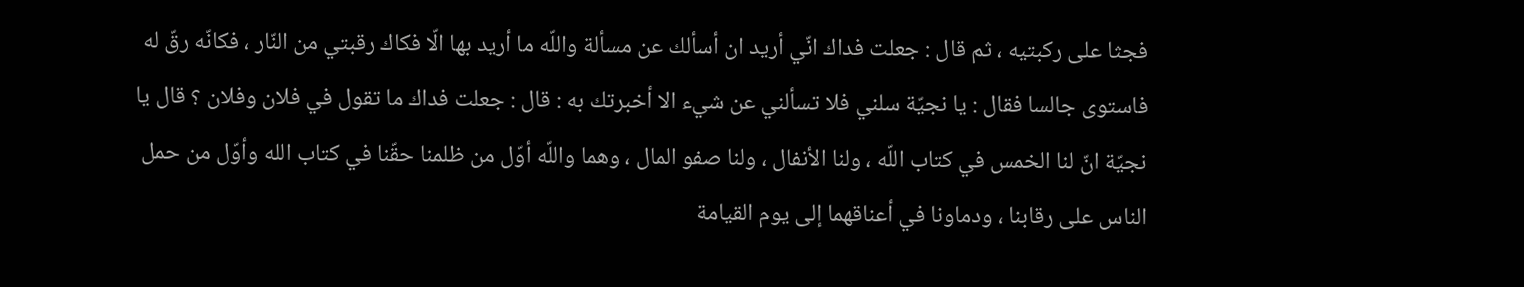فجثا على ركبتيه ، ثم قال : جعلت فداك انّي أريد ان أسألك عن مسألة واللّه ما أريد بها الّا فكاك رقبتي من النّار ، فكانّه رقّ له فاستوى جالسا فقال : يا نجيّة سلني فلا تسألني عن شيء الا أخبرتك به : قال : جعلت فداك ما تقول في فلان وفلان ؟ قال يا نجيّة انّ لنا الخمس في كتاب اللّه ، ولنا الأنفال ، ولنا صفو المال ، وهما واللّه أوّل من ظلمنا حقّنا في كتاب الله وأوّل من حمل الناس على رقابنا ، ودماونا في أعناقهما إلى يوم القيامة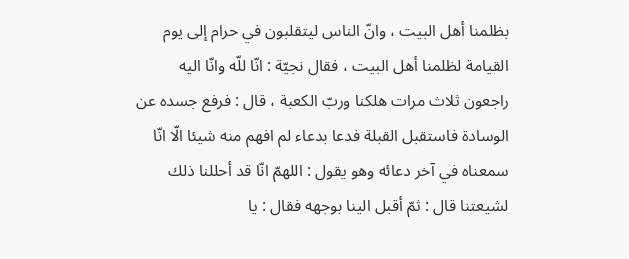بظلمنا أهل البيت ، وانّ الناس ليتقلبون في حرام إلى يوم القيامة لظلمنا أهل البيت ، فقال نجيّة : انّا للّه وانّا اليه راجعون ثلاث مرات هلكنا وربّ الكعبة ، قال : فرفع جسده عن الوسادة فاستقبل القبلة فدعا بدعاء لم افهم منه شيئا الّا انّا سمعناه في آخر دعائه وهو يقول : اللهمّ انّا قد أحللنا ذلك لشيعتنا قال : ثمّ أقبل الينا بوجهه فقال : يا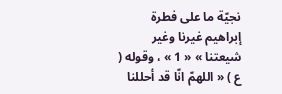نجيّة ما على فطرة إبراهيم غيرنا وغير شيعتنا » « 1 » ، وقوله ( ع ) « اللهمّ انّا قد أحللنا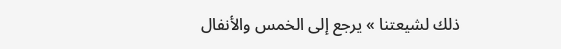ذلك لشيعتنا » يرجع إلى الخمس والأنفال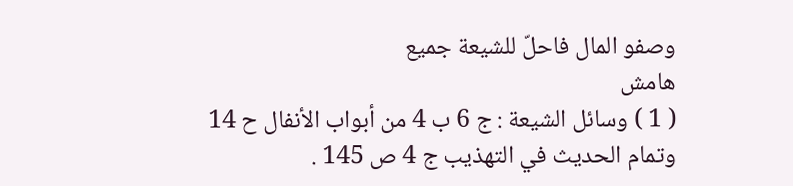وصفو المال فاحلّ للشيعة جميع
هامش
( 1 ) وسائل الشيعة : ج 6 ب 4 من أبواب الأنفال ح 14 وتمام الحديث في التهذيب ج 4 ص 145 .